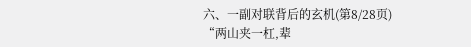六、一副对联背后的玄机(第8/28页)
“两山夹一杠,辈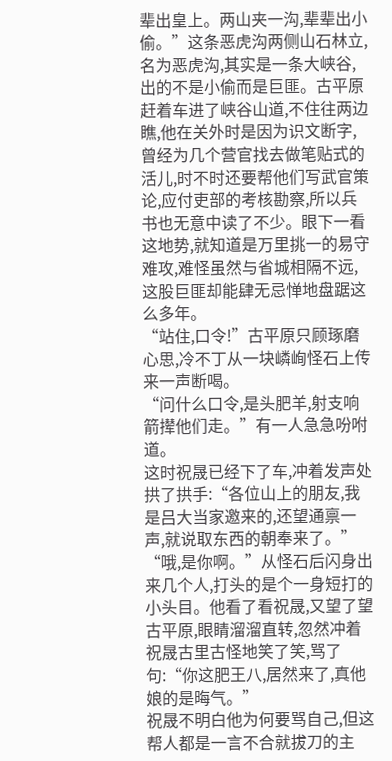辈出皇上。两山夹一沟,辈辈出小偷。”这条恶虎沟两侧山石林立,名为恶虎沟,其实是一条大峡谷,出的不是小偷而是巨匪。古平原赶着车进了峡谷山道,不住往两边瞧,他在关外时是因为识文断字,曾经为几个营官找去做笔贴式的活儿,时不时还要帮他们写武官策论,应付吏部的考核勘察,所以兵书也无意中读了不少。眼下一看这地势,就知道是万里挑一的易守难攻,难怪虽然与省城相隔不远,这股巨匪却能肆无忌惮地盘踞这么多年。
“站住,口令!”古平原只顾琢磨心思,冷不丁从一块嶙峋怪石上传来一声断喝。
“问什么口令,是头肥羊,射支响箭撵他们走。”有一人急急吩咐道。
这时祝晟已经下了车,冲着发声处拱了拱手:“各位山上的朋友,我是吕大当家邀来的,还望通禀一声,就说取东西的朝奉来了。”
“哦,是你啊。”从怪石后闪身出来几个人,打头的是个一身短打的小头目。他看了看祝晟,又望了望古平原,眼睛溜溜直转,忽然冲着祝晟古里古怪地笑了笑,骂了句:“你这肥王八,居然来了,真他娘的是晦气。”
祝晟不明白他为何要骂自己,但这帮人都是一言不合就拔刀的主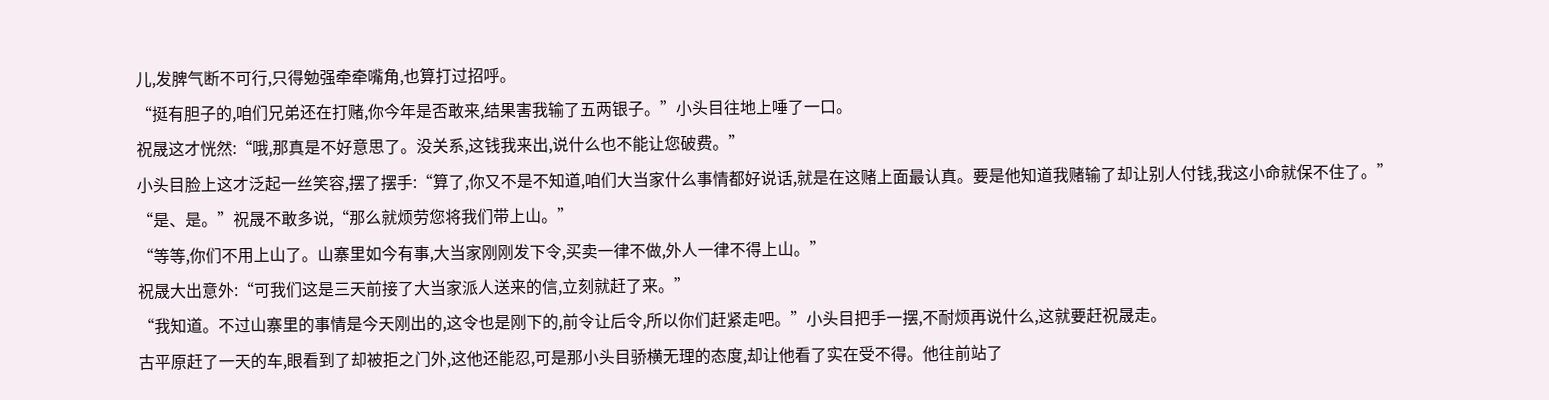儿,发脾气断不可行,只得勉强牵牵嘴角,也算打过招呼。
“挺有胆子的,咱们兄弟还在打赌,你今年是否敢来,结果害我输了五两银子。”小头目往地上唾了一口。
祝晟这才恍然:“哦,那真是不好意思了。没关系,这钱我来出,说什么也不能让您破费。”
小头目脸上这才泛起一丝笑容,摆了摆手:“算了,你又不是不知道,咱们大当家什么事情都好说话,就是在这赌上面最认真。要是他知道我赌输了却让别人付钱,我这小命就保不住了。”
“是、是。”祝晟不敢多说,“那么就烦劳您将我们带上山。”
“等等,你们不用上山了。山寨里如今有事,大当家刚刚发下令,买卖一律不做,外人一律不得上山。”
祝晟大出意外:“可我们这是三天前接了大当家派人送来的信,立刻就赶了来。”
“我知道。不过山寨里的事情是今天刚出的,这令也是刚下的,前令让后令,所以你们赶紧走吧。”小头目把手一摆,不耐烦再说什么,这就要赶祝晟走。
古平原赶了一天的车,眼看到了却被拒之门外,这他还能忍,可是那小头目骄横无理的态度,却让他看了实在受不得。他往前站了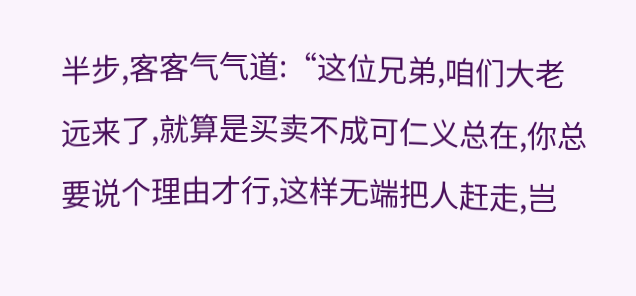半步,客客气气道:“这位兄弟,咱们大老远来了,就算是买卖不成可仁义总在,你总要说个理由才行,这样无端把人赶走,岂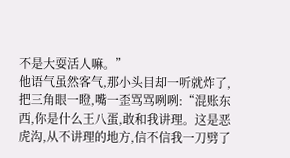不是大耍活人嘛。”
他语气虽然客气,那小头目却一听就炸了,把三角眼一瞪,嘴一歪骂骂咧咧:“混账东西,你是什么王八蛋,敢和我讲理。这是恶虎沟,从不讲理的地方,信不信我一刀劈了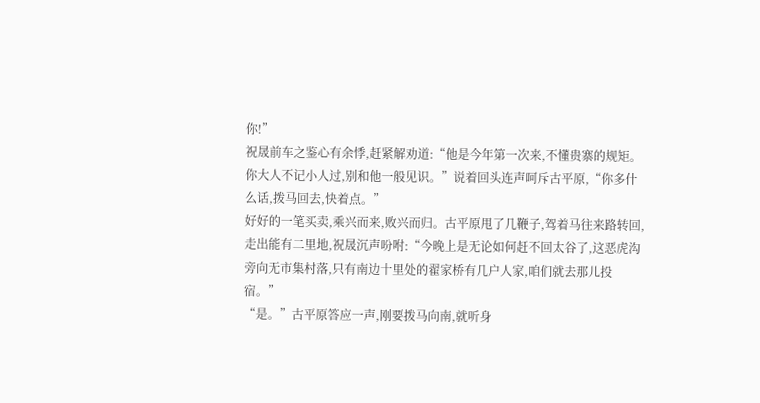你!”
祝晟前车之鉴心有余悸,赶紧解劝道:“他是今年第一次来,不懂贵寨的规矩。你大人不记小人过,别和他一般见识。”说着回头连声呵斥古平原,“你多什么话,拨马回去,快着点。”
好好的一笔买卖,乘兴而来,败兴而归。古平原甩了几鞭子,驾着马往来路转回,走出能有二里地,祝晟沉声吩咐:“今晚上是无论如何赶不回太谷了,这恶虎沟旁向无市集村落,只有南边十里处的翟家桥有几户人家,咱们就去那儿投宿。”
“是。”古平原答应一声,刚要拨马向南,就听身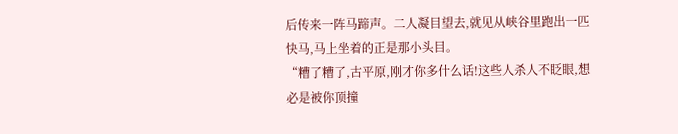后传来一阵马蹄声。二人凝目望去,就见从峡谷里跑出一匹快马,马上坐着的正是那小头目。
“糟了糟了,古平原,刚才你多什么话!这些人杀人不眨眼,想必是被你顶撞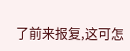了前来报复,这可怎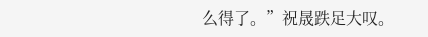么得了。”祝晟跌足大叹。